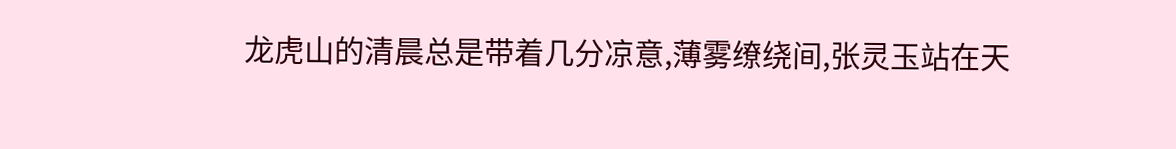龙虎山的清晨总是带着几分凉意,薄雾缭绕间,张灵玉站在天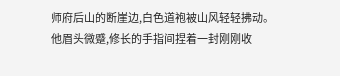师府后山的断崖边,白色道袍被山风轻轻拂动。
他眉头微蹙,修长的手指间捏着一封刚刚收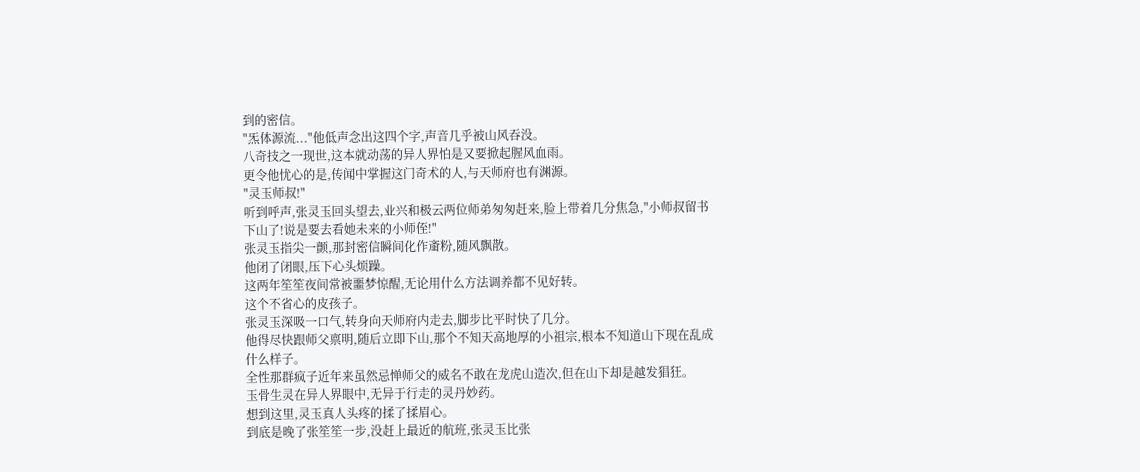到的密信。
"炁体源流..."他低声念出这四个字,声音几乎被山风吞没。
八奇技之一现世,这本就动荡的异人界怕是又要掀起腥风血雨。
更令他忧心的是,传闻中掌握这门奇术的人,与天师府也有渊源。
"灵玉师叔!"
听到呼声,张灵玉回头望去,业兴和极云两位师弟匆匆赶来,脸上带着几分焦急,"小师叔留书下山了!说是要去看她未来的小师侄!"
张灵玉指尖一颤,那封密信瞬间化作齑粉,随风飘散。
他闭了闭眼,压下心头烦躁。
这两年笙笙夜间常被噩梦惊醒,无论用什么方法调养都不见好转。
这个不省心的皮孩子。
张灵玉深吸一口气,转身向天师府内走去,脚步比平时快了几分。
他得尽快跟师父禀明,随后立即下山,那个不知天高地厚的小祖宗,根本不知道山下现在乱成什么样子。
全性那群疯子近年来虽然忌惮师父的威名不敢在龙虎山造次,但在山下却是越发猖狂。
玉骨生灵在异人界眼中,无异于行走的灵丹妙药。
想到这里,灵玉真人头疼的揉了揉眉心。
到底是晚了张笙笙一步,没赶上最近的航班,张灵玉比张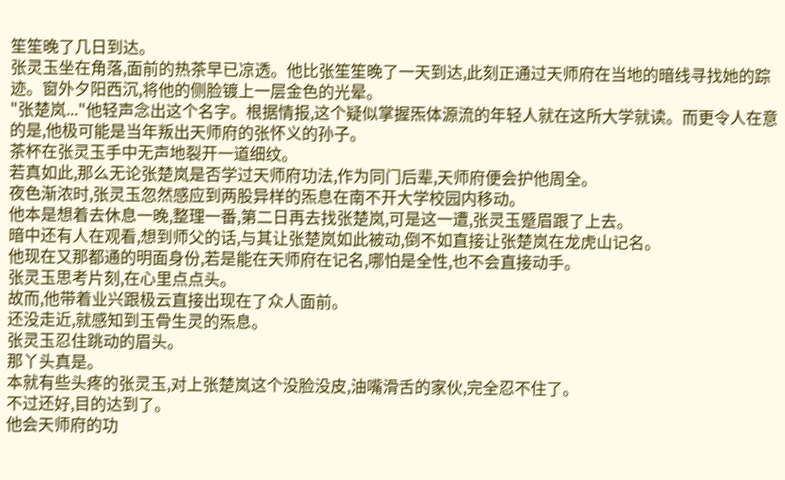笙笙晚了几日到达。
张灵玉坐在角落,面前的热茶早已凉透。他比张笙笙晚了一天到达,此刻正通过天师府在当地的暗线寻找她的踪迹。窗外夕阳西沉,将他的侧脸镀上一层金色的光晕。
"张楚岚..."他轻声念出这个名字。根据情报,这个疑似掌握炁体源流的年轻人就在这所大学就读。而更令人在意的是,他极可能是当年叛出天师府的张怀义的孙子。
茶杯在张灵玉手中无声地裂开一道细纹。
若真如此,那么无论张楚岚是否学过天师府功法,作为同门后辈,天师府便会护他周全。
夜色渐浓时,张灵玉忽然感应到两股异样的炁息在南不开大学校园内移动。
他本是想着去休息一晚,整理一番,第二日再去找张楚岚,可是这一遭,张灵玉蹙眉跟了上去。
暗中还有人在观看,想到师父的话,与其让张楚岚如此被动,倒不如直接让张楚岚在龙虎山记名。
他现在又那都通的明面身份,若是能在天师府在记名,哪怕是全性,也不会直接动手。
张灵玉思考片刻,在心里点点头。
故而,他带着业兴跟极云直接出现在了众人面前。
还没走近,就感知到玉骨生灵的炁息。
张灵玉忍住跳动的眉头。
那丫头真是。
本就有些头疼的张灵玉,对上张楚岚这个没脸没皮,油嘴滑舌的家伙,完全忍不住了。
不过还好,目的达到了。
他会天师府的功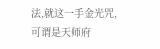法,就这一手金光咒,可谓是天师府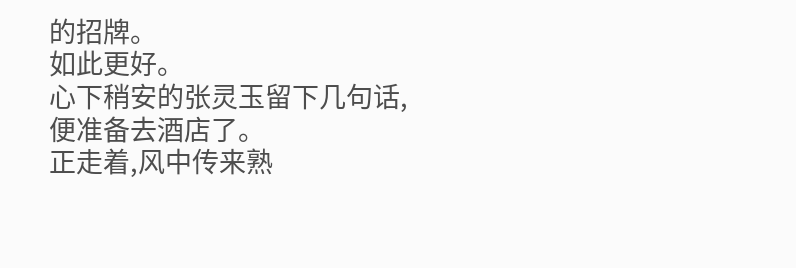的招牌。
如此更好。
心下稍安的张灵玉留下几句话,便准备去酒店了。
正走着,风中传来熟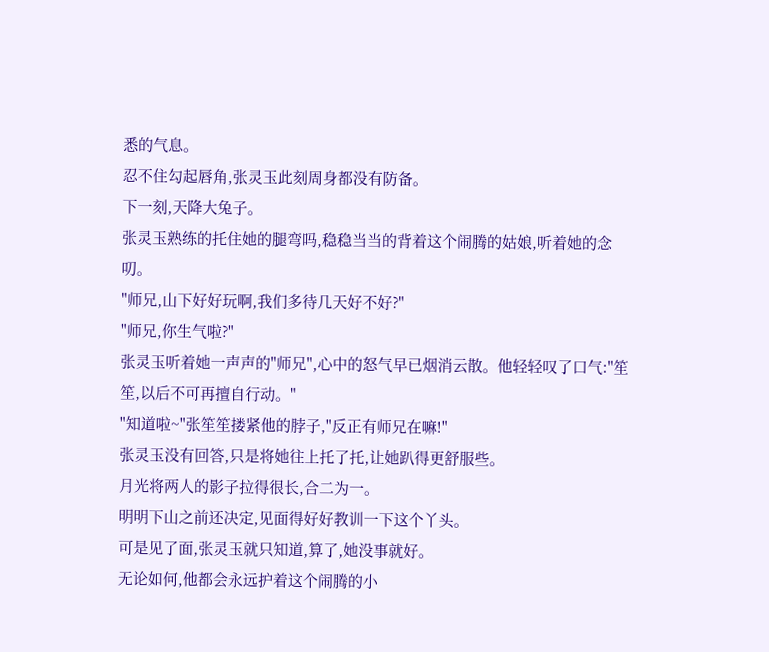悉的气息。
忍不住勾起唇角,张灵玉此刻周身都没有防备。
下一刻,天降大兔子。
张灵玉熟练的托住她的腿弯吗,稳稳当当的背着这个闹腾的姑娘,听着她的念叨。
"师兄,山下好好玩啊,我们多待几天好不好?"
"师兄,你生气啦?"
张灵玉听着她一声声的"师兄",心中的怒气早已烟消云散。他轻轻叹了口气:"笙笙,以后不可再擅自行动。"
"知道啦~"张笙笙搂紧他的脖子,"反正有师兄在嘛!"
张灵玉没有回答,只是将她往上托了托,让她趴得更舒服些。
月光将两人的影子拉得很长,合二为一。
明明下山之前还决定,见面得好好教训一下这个丫头。
可是见了面,张灵玉就只知道,算了,她没事就好。
无论如何,他都会永远护着这个闹腾的小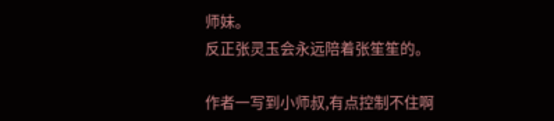师妹。
反正张灵玉会永远陪着张笙笙的。

作者一写到小师叔,有点控制不住啊